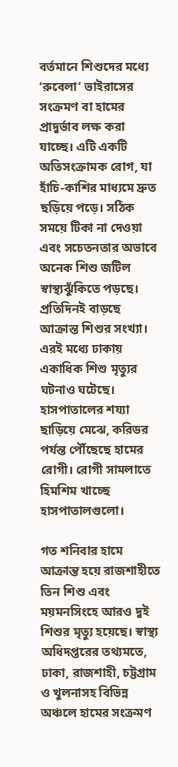বর্তমানে শিশুদের মধ্যে ‘রুবেলা’ ভাইরাসের সংক্রমণ বা হামের প্রাদুর্ভাব লক্ষ করা যাচ্ছে। এটি একটি অতিসংক্রামক রোগ, যা হাঁচি-কাশির মাধ্যমে দ্রুত ছড়িয়ে পড়ে। সঠিক সময়ে টিকা না দেওয়া এবং সচেতনতার অভাবে অনেক শিশু জটিল স্বাস্থ্যঝুঁকিতে পড়ছে। প্রতিদিনই বাড়ছে আক্রান্ত শিশুর সংখ্যা। এরই মধ্যে ঢাকায় একাধিক শিশু মৃত্যুর ঘটনাও ঘটেছে। হাসপাতালের শয্যা ছাড়িয়ে মেঝে, করিডর পর্যন্ত পৌঁছেছে হামের রোগী। রোগী সামলাতে হিমশিম খাচ্ছে হাসপাতালগুলো।

গত শনিবার হামে আক্রান্ত হয়ে রাজশাহীতে তিন শিশু এবং ময়মনসিংহে আরও দুই শিশুর মৃত্যু হয়েছে। স্বাস্থ্য অধিদপ্তরের তথ্যমতে, ঢাকা, রাজশাহী, চট্টগ্রাম ও খুলনাসহ বিভিন্ন অঞ্চলে হামের সংক্রমণ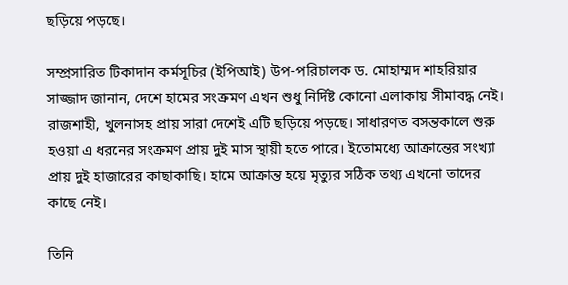ছড়িয়ে পড়ছে।

সম্প্রসারিত টিকাদান কর্মসূচির (ইপিআই) উপ-পরিচালক ড. মোহাম্মদ শাহরিয়ার সাজ্জাদ জানান, দেশে হামের সংক্রমণ এখন শুধু নির্দিষ্ট কোনো এলাকায় সীমাবদ্ধ নেই। রাজশাহী, খুলনাসহ প্রায় সারা দেশেই এটি ছড়িয়ে পড়ছে। সাধারণত বসন্তকালে শুরু হওয়া এ ধরনের সংক্রমণ প্রায় দুই মাস স্থায়ী হতে পারে। ইতোমধ্যে আক্রান্তের সংখ্যা প্রায় দুই হাজারের কাছাকাছি। হামে আক্রান্ত হয়ে মৃত্যুর সঠিক তথ্য এখনো তাদের কাছে নেই।

তিনি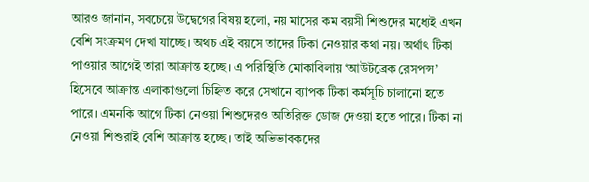আরও জানান, সবচেয়ে উদ্বেগের বিষয় হলো, নয় মাসের কম বয়সী শিশুদের মধ্যেই এখন বেশি সংক্রমণ দেখা যাচ্ছে। অথচ এই বয়সে তাদের টিকা নেওয়ার কথা নয়। অর্থাৎ টিকা পাওয়ার আগেই তারা আক্রান্ত হচ্ছে। এ পরিস্থিতি মোকাবিলায় ‘আউটব্রেক রেসপন্স’ হিসেবে আক্রান্ত এলাকাগুলো চিহ্নিত করে সেখানে ব্যাপক টিকা কর্মসূচি চালানো হতে পারে। এমনকি আগে টিকা নেওয়া শিশুদেরও অতিরিক্ত ডোজ দেওয়া হতে পারে। টিকা না নেওয়া শিশুরাই বেশি আক্রান্ত হচ্ছে। তাই অভিভাবকদের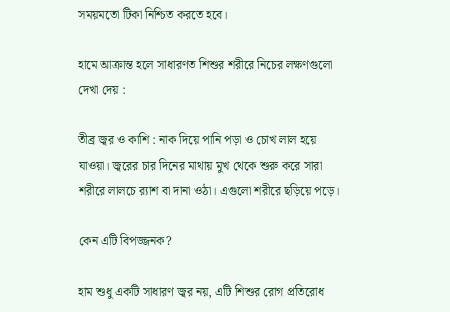সময়মতো টিকা নিশ্চিত করতে হবে।

হামে আক্রান্ত হলে সাধারণত শিশুর শরীরে নিচের লক্ষণগুলো দেখা দেয় :

তীব্র জ্বর ও কাশি : নাক দিয়ে পানি পড়া ও চোখ লাল হয়ে যাওয়া। জ্বরের চার দিনের মাথায় মুখ থেকে শুরু করে সারা শরীরে লালচে র‌্যাশ বা দানা ওঠা। এগুলো শরীরে ছড়িয়ে পড়ে।

কেন এটি বিপজ্জনক?

হাম শুধু একটি সাধারণ জ্বর নয়, এটি শিশুর রোগ প্রতিরোধ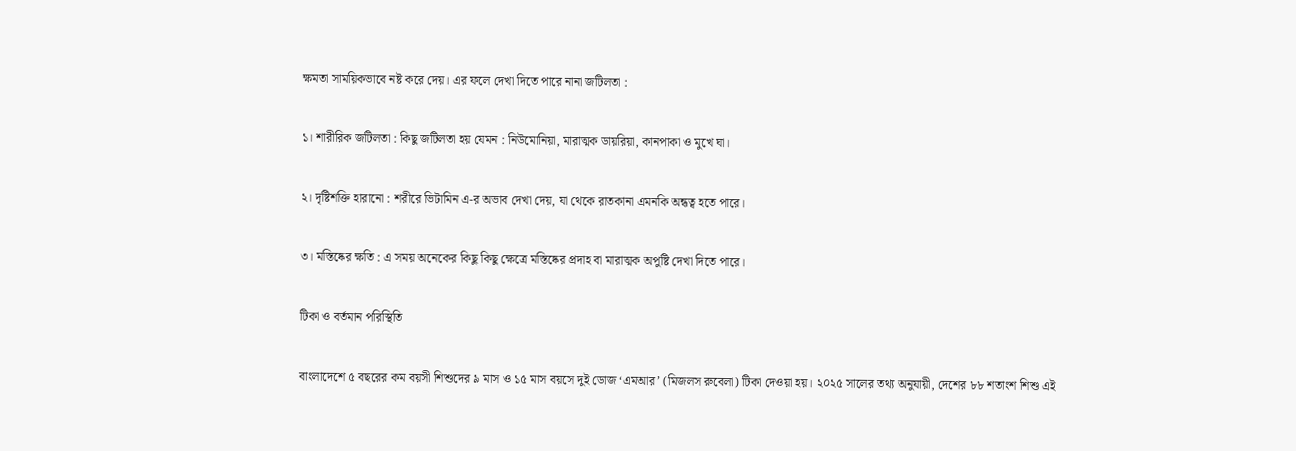ক্ষমতা সাময়িকভাবে নষ্ট করে দেয়। এর ফলে দেখা দিতে পারে নানা জটিলতা :

১। শারীরিক জটিলতা : কিছু জটিলতা হয় যেমন : নিউমোনিয়া, মারাত্মক ডায়রিয়া, কানপাকা ও মুখে ঘা।

২। দৃষ্টিশক্তি হারানো : শরীরে ভিটামিন এ-র অভাব দেখা দেয়, যা থেকে রাতকানা এমনকি অন্ধত্ব হতে পারে।

৩। মস্তিষ্কের ক্ষতি : এ সময় অনেকের কিছু কিছু ক্ষেত্রে মস্তিষ্কের প্রদাহ বা মারাত্মক অপুষ্টি দেখা দিতে পারে।

টিকা ও বর্তমান পরিস্থিতি

বাংলাদেশে ৫ বছরের কম বয়সী শিশুদের ৯ মাস ও ১৫ মাস বয়সে দুই ডোজ ‘এমআর’ (মিজলস রুবেলা) টিকা দেওয়া হয়। ২০২৫ সালের তথ্য অনুযায়ী, দেশের ৮৮ শতাংশ শিশু এই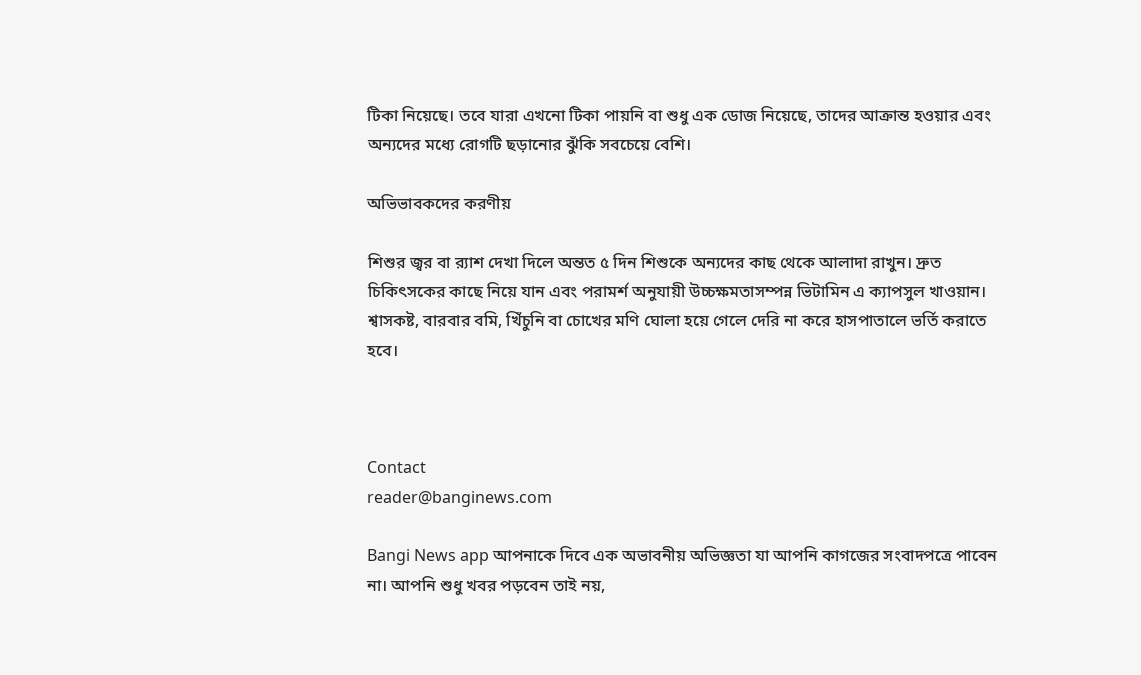টিকা নিয়েছে। তবে যারা এখনো টিকা পায়নি বা শুধু এক ডোজ নিয়েছে, তাদের আক্রান্ত হওয়ার এবং অন্যদের মধ্যে রোগটি ছড়ানোর ঝুঁকি সবচেয়ে বেশি।

অভিভাবকদের করণীয়

শিশুর জ্বর বা র‌্যাশ দেখা দিলে অন্তত ৫ দিন শিশুকে অন্যদের কাছ থেকে আলাদা রাখুন। দ্রুত চিকিৎসকের কাছে নিয়ে যান এবং পরামর্শ অনুযায়ী উচ্চক্ষমতাসম্পন্ন ভিটামিন এ ক্যাপসুল খাওয়ান। শ্বাসকষ্ট, বারবার বমি, খিঁচুনি বা চোখের মণি ঘোলা হয়ে গেলে দেরি না করে হাসপাতালে ভর্তি করাতে হবে।



Contact
reader@banginews.com

Bangi News app আপনাকে দিবে এক অভাবনীয় অভিজ্ঞতা যা আপনি কাগজের সংবাদপত্রে পাবেন না। আপনি শুধু খবর পড়বেন তাই নয়,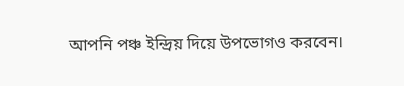আপনি পঞ্চ ইন্দ্রিয় দিয়ে উপভোগও করবেন।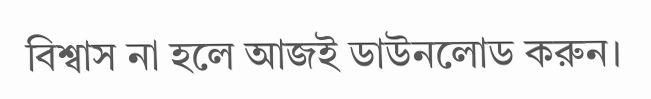বিশ্বাস না হলে আজই ডাউনলোড করুন।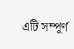এটি সম্পূর্ণ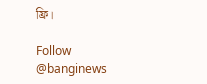ফ্রি।

Follow @banginews